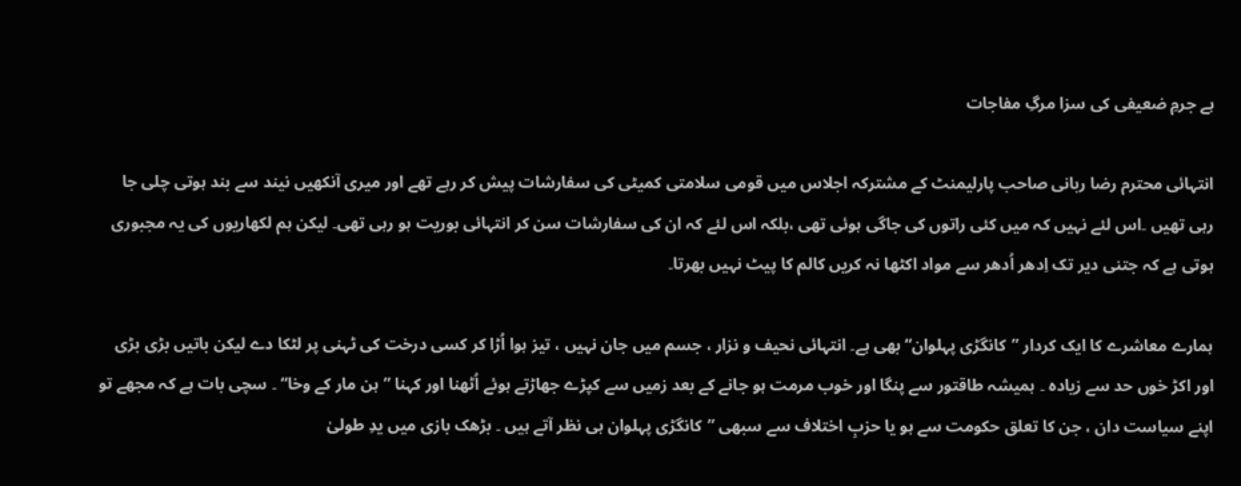ہے جرمِ ضعیفی کی سزا مرگِ مفاجات

انتہائی محترم رضا ربانی صاحب پارلیمنٹ کے مشترکہ اجلاس میں قومی سلامتی کمیٹی کی سفارشات پیش کر رہے تھے اور میری آنکھیں نیند سے بند ہوتی چلی جا رہی تھیں ۔اس لئے نہیں کہ میں کئی راتوں کی جاگی ہوئی تھی ،بلکہ اس لئے کہ ان کی سفارشات سن کر انتہائی بوریت ہو رہی تھی۔ لیکن ہم لکھاریوں کی یہ مجبوری ہوتی ہے کہ جتنی دیر تک اِدھر اُدھر سے مواد اکٹھا نہ کریں کالم کا پیٹ نہیں بھرتا۔

ہمارے معاشرے کا ایک کردار ”کانگڑی پہلوان“ بھی ہے۔ انتہائی نحیف و نزار ، جسم میں جان نہیں ، تیز ہوا اُڑا کر کسی درخت کی ٹہنی پر لٹکا دے لیکن باتیں بڑی بڑی اور اکڑ خوں حد سے زیادہ ۔ ہمیشہ طاقتور سے پنگا اور خوب مرمت ہو جانے کے بعد زمیں سے کپڑے جھاڑتے ہوئے اُٹھنا اور کہنا ”ہن مار کے وخا“ ۔ سچی بات ہے کہ مجھے تو اپنے سیاست دان ، جن کا تعلق حکومت سے ہو یا حزبِ اختلاف سے سبھی ”کانگڑی پہلوان ہی نظر آتے ہیں ۔ بڑھک بازی میں یدِ طولیٰ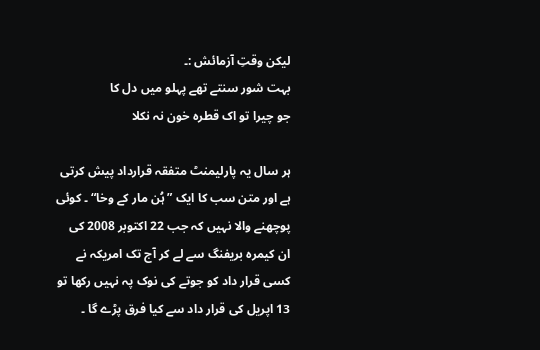لیکن وقتِ آزمائش :۔
بہت شور سنتے تھے پہلو میں دل کا
جو چیرا تو اک قطرہ خون نہ نکلا

ہر سال یہ پارلیمنٹ متفقہ قرارداد پیش کرتی ہے اور متن سب کا ایک ” ہُن مار کے وخا“ ۔ کوئی پوچھنے والا نہیں کہ جب 22 اکتوبر 2008 کی ان کیمرہ بریفنگ سے لے کر آج تک امریکہ نے کسی قرار داد کو جوتے کی نوک پہ نہیں رکھا تو 13 اپریل کی قرار داد سے کیا فرق پڑے گا ۔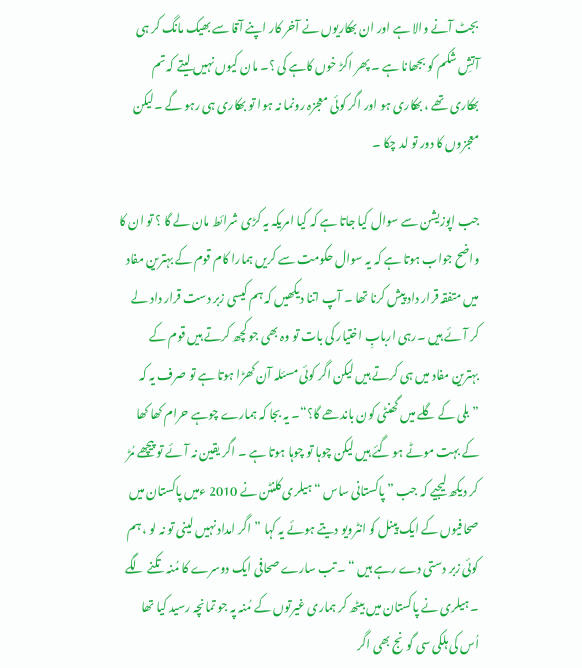بجٹ آنے والا ہے اور ان بھکاریوں نے آخر کار اپنے آقا سے بھیک مانگ کر ہی آتشِ شکم کو بجھانا ہے ۔ پھر اکڑ خوں کاہے کی ؟۔ مان کیوں نہیں لیتے کہ تم بھکاری تھے ، بھکاری ہو اور اگر کوئی معجزہ رونما نہ ہوا تو بھکاری ہی رہو گے ۔لیکن معجزوں کا دور تو لد چکا ۔

جب اپوزیشن سے سوال کیا جاتا ہے کہ کیا امریکہ یہ کڑی شرائط مان لے گا ؟ تو ان کا واضح جواب ہوتا ہے کہ یہ سوال حکومت سے کریں ہمارا کام قوم کے بہترین مفاد میں متفقہ قرار داد پیش کرنا تھا ۔ آپ اتنا دیکھیں کہ ہم کیسی زبر دست قرار داد لے کر آئے ہیں ۔رہی اربابِ اختیار کی بات تو وہ بھی جو کچھ کرتے ہیں قوم کے بہترین مفاد میں ہی کرتے ہیں لیکن اگر کوئی مسئلہ آن کھڑا ہوتا ہے تو صرف یہ کہ ”بلی کے گلے میں گھنٹی کون باندھے گا؟“۔ یہ بجا کہ ہمارے چوہے حرام کھا کھا کے بہت موٹے ہو گئے ہیں لیکن چوہا تو چوہا ہوتا ہے ۔ اگر یقین نہ آئے تو پیچھے مُڑ کر دیکھ لیجیے کہ جب ”پاکستانی ساس “ ہیلری کلنٹن نے 2010 ءمیں پاکستان میں صحافیوں کے ایک پینل کو انٹرویو دیتے ہوئے یہ کہا ”اگر امداد نہیں لینی تو نہ لو ، ہم کوئی زبر دستی دے رہے ہیں “ ۔ تب سارے صحافی ایک دوسرے کا مُنہ تکنے لگے ۔ ہیلری نے پاکستان میں بیٹھ کر ہماری غیرتوں کے مُنہ پہ جو تمانچہ رسید کیا تھا اُس کی ہلکی سی گونج بھی اگر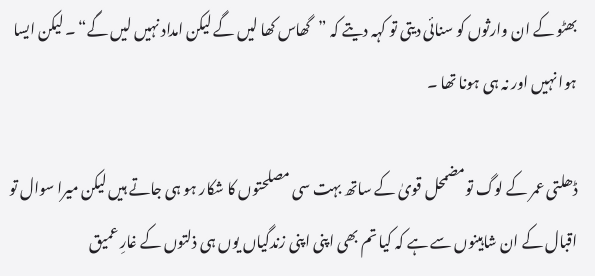بھٹو کے ان وارثوں کو سنائی دیتی تو کہہ دیتے کہ ”گھاس کھا لیں گے لیکن امداد نہیں لیں گے“ ۔ لیکن ایسا ہوا نہیں اور نہ ہی ہونا تھا ۔

ڈھلتی عمر کے لوگ تومضمحل قویٰ کے ساتھ بہت سی مصلحتوں کا شکار ہو ہی جاتے ہیں لیکن میرا سوال تو اقبال کے ان شاہینوں سے ہے کہ کیا تم بھی اپنی اپنی زندگیاں یوں ہی ذلتوں کے غارِ عمیق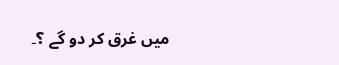میں غرق کر دو گے ؟۔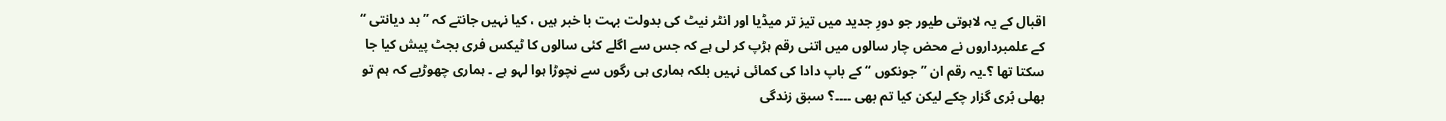اقبال کے یہ لاہوتی طیور جو دورِ جدید میں تیز تر میڈیا اور انٹر نیٹ کی بدولت بہت با خبر ہیں ، کیا نہیں جانتے کہ ”بد دیانتی “ کے علمبرداروں نے محض چار سالوں میں اتنی رقم ہڑپ کر لی ہے کہ جس سے اگلے کئی سالوں کا ٹیکس فری بجٹ پیش کیا جا سکتا تھا ؟۔یہ رقم ان ”جونکوں “ کے باپ دادا کی کمائی نہیں بلکہ ہماری ہی رگوں سے نچوڑا ہوا لہو ہے ۔ ہماری چھوڑیے کہ ہم تو بھلی بُری گزار چکے لیکن کیا تم بھی ۔۔۔۔؟ سبق زندگی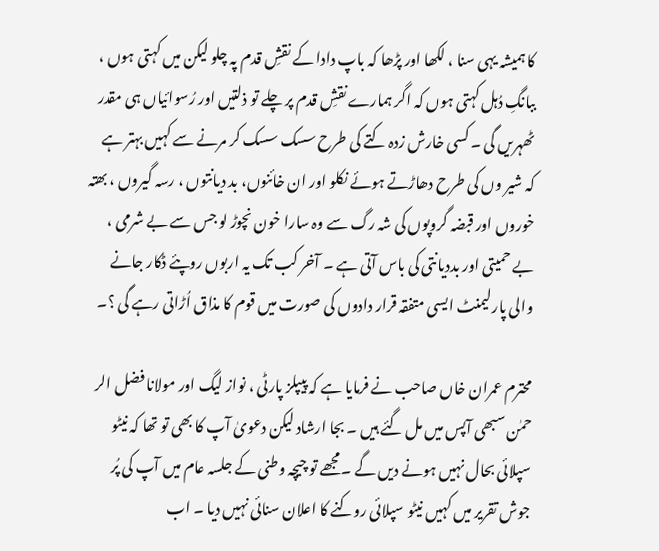کا ہمیشہ یہی سنا ، لکھا اور پڑھا کہ باپ دادا کے نقشِ قدم پہ چلو لیکن میں کہتی ہوں ، ببانگِ دُہل کہتی ہوں کہ اگر ہمارے نقشِ قدم پر چلے تو ذلتیں اور رُسوائیاں ہی مقدر ٹھہریں گی ۔ کسی خارش زدہ کتے کی طرح سسک سسک کر مرنے سے کہیں بہتر ہے کہ شیر وں کی طرح دھاڑتے ہوئے نکلو اور ان خائنوں، بد دیانتوں ، رسہ گیروں ، بھتہ خوروں اور قبضہ گروپوں کی شہ رگ سے وہ سارا خون نچوڑ لو جس سے بے شرمی ، بے حمیتی اور بددیانتی کی باس آتی ہے ۔ آخر کب تک یہ اربوں روپئے ڈکار جانے والی پارلیمنٹ ایسی متفقہ قرار دادوں کی صورت میں قوم کا مذاق اُڑاتی رہے گی ؟۔

محترم عمران خاں صاحب نے فرمایا ہے کہ پیپلز پارٹی ، نواز لیگ اور مولانا فضل الر حمٰن سبھی آپس میں مل گئے ہیں ۔ بجا ارشاد لیکن دعویٰ آپ کا بھی تو تھا کہ نیٹو سپلائی بحال نہیں ہونے دیں گے ۔مجھے تو چیچہ وطنی کے جلسہ عام میں آپ کی پُر جوش تقریر میں کہیں نیٹو سپلائی روکنے کا اعلان سنائی نہیں دیا ۔ اب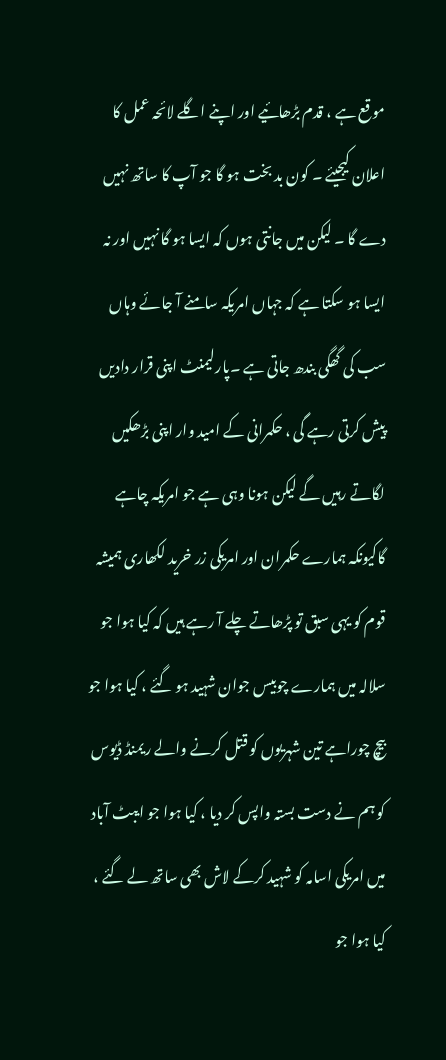موقع ہے ، قدم بڑھائیے اور اپنے اگلے لائحہ عمل کا اعلان کیجیئے ۔ کون بد بخت ہو گا جو آپ کا ساتھ نہیں دے گا ۔ لیکن میں جانتی ہوں کہ ایسا ہو گا نہیں اور نہ ایسا ہو سکتا ہے کہ جہاں امریکہ سامنے آ جائے وہاں سب کی گھگی بندھ جاتی ہے ۔پارلیمنٹ اپنی قرار دادیں پیش کرتی رہے گی ، حکمرانی کے امید وار اپنی بڑھکیں لگاتے رہیں گے لیکن ہونا وہی ہے جو امریکہ چاہے گاکیونکہ ہمارے حکمران اور امریکی زر خرید لکھاری ہمیشہ قوم کو یہی سبق تو پڑھاتے چلے آ رہے ہیں کہ کیا ہوا جو سلالہ میں ہمارے چوبیس جوان شہید ہو گئے ، کیا ہوا جو بیچ چوراہے تین شہریوں کو قتل کرنے والے ریمنڈ ڈیوس کو ہم نے دست بستہ واپس کر دیا ، کیا ہوا جو ایبٹ آباد میں امریکی اسامہ کو شہید کرکے لاش بھی ساتھ لے گئے ، کیا ہوا جو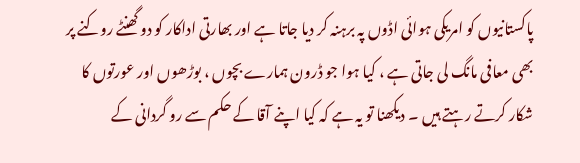پاکستانیوں کو امریکی ہوائی اڈوں پہ برہنہ کر دیا جاتا ہے اور بھارتی اداکار کو دو گھنٹے روکنے پر بھی معافی مانگ لی جاتی ہے ، کیا ہوا جو ڈرون ہمارے بچوں ، بوڑھوں اور عورتوں کا شکار کرتے رہتے ہیں ۔ دیکھنا تو یہ ہے کہ کیا اپنے آقا کے حکم سے رو گردانی کے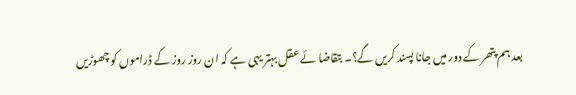بعد ہم پتھر کے دور میں جانا پسند کریں گے؟۔ بتقاضا ئے عقل بہتر یہی ہے کہ ان روز روز کے ڈراموں کو چھوڑیں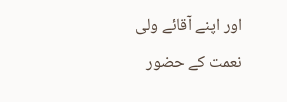اور اپنے آقائے ولی نعمت کے حضور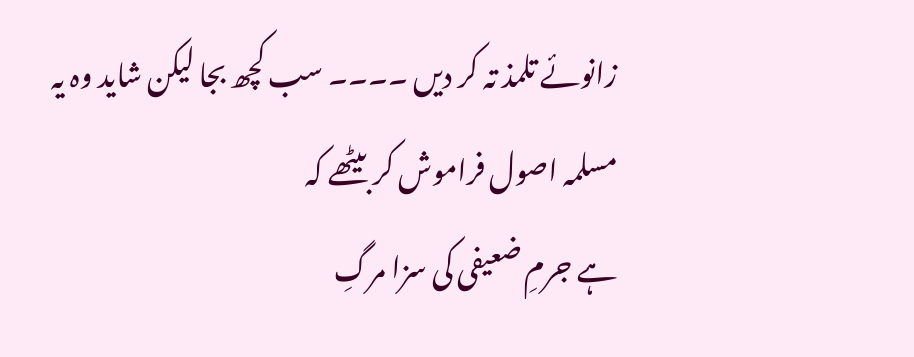زانوئے تلمذ تہ کر دیں ۔۔۔۔ سب کچھ بجا لیکن شاید وہ یہ مسلمہ اصول فراموش کر بیٹھے کہ
ہے جرمِ ضعیفی کی سزا مرگِ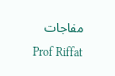مفاجات
Prof Riffat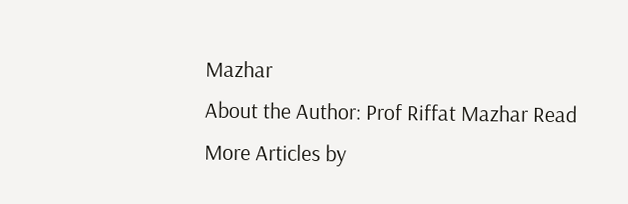Mazhar
About the Author: Prof Riffat Mazhar Read More Articles by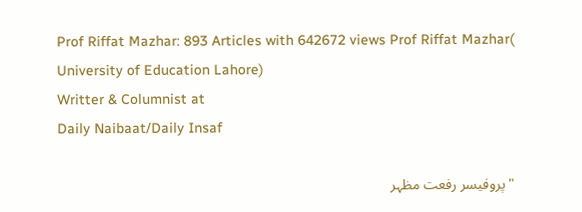Prof Riffat Mazhar: 893 Articles with 642672 views Prof Riffat Mazhar( University of Education Lahore)
Writter & Columnist at
Daily Naibaat/Daily Insaf

" پروفیسر رفعت مظہر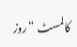کالمسٹ “روز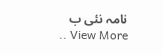نامہ نئی ب
.. View More